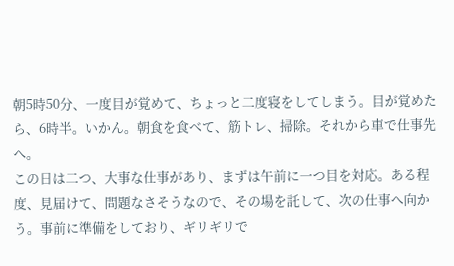朝5時50分、一度目が覚めて、ちょっと二度寝をしてしまう。目が覚めたら、6時半。いかん。朝食を食べて、筋トレ、掃除。それから車で仕事先へ。
この日は二つ、大事な仕事があり、まずは午前に一つ目を対応。ある程度、見届けて、問題なさそうなので、その場を託して、次の仕事へ向かう。事前に準備をしており、ギリギリで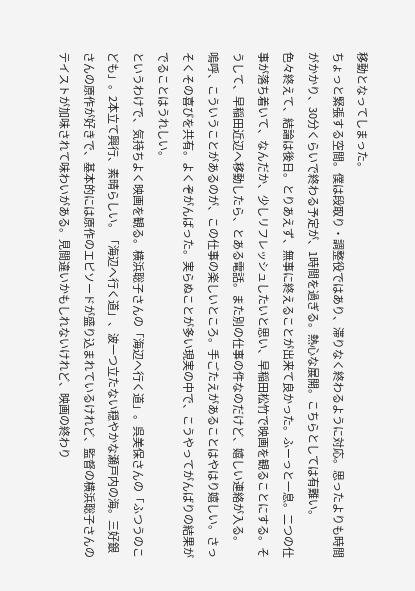移動となってしまった。
ちょっと緊張する空間。僕は段取り・調整役ではあり、滞りなく終わるように対応。思ったよりも時間がかかり、30分くらいで終わる予定が、1時間を過ぎる。熱心な展開。こちらとしては有難い。
色々終えて、結論は後日。とりあえず、無事に終えることが出来て良かった。ふーっと一息。二つの仕事が落ち着いて、なんだか、少しリフレッシュしたいと思い、早稲田松竹で映画を観ることにする。そうして、早稲田近辺へ移動したら、とある電話。また別の仕事の件なのだけど、嬉しい連絡が入る。
嗚呼、こういうことがあるのが、この仕事の楽しいところ。手ごたえがあることはやはり嬉しい。さっそくその喜びを共有。よくぞがんばった。実らぬことが多い現実の中で、こうやってがんばりの結果がでることはうれしい。
というわけで、気持ちよく映画を観る。横浜聡子さんの「海辺へ行く道」。呉美保さんの「ふつうのこども」。2本立て興行、素晴らしい。「海辺へ行く道」、波一つ立たない穏やかな瀬戸内の海。三好銀さんの原作が好きで、基本的には原作のエピソードが盛り込まれているけれど、監督の横浜聡子さんのテイストが加味されて味わいがある。見間違いかもしれないけれど、映画の終わり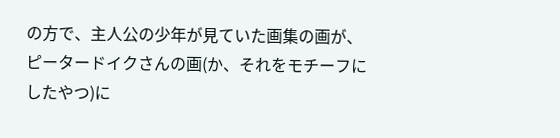の方で、主人公の少年が見ていた画集の画が、ピータードイクさんの画(か、それをモチーフにしたやつ)に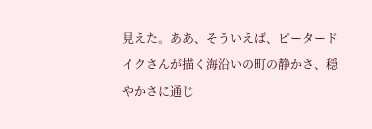見えた。ああ、そういえば、ピータードイクさんが描く海沿いの町の静かさ、穏やかさに通じ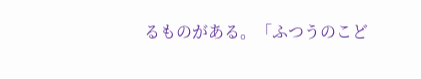るものがある。「ふつうのこど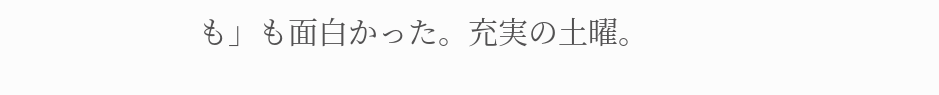も」も面白かった。充実の土曜。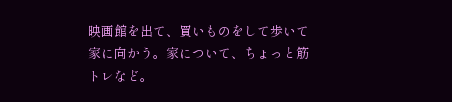映画館を出て、買いものをして歩いて家に向かう。家について、ちょっと筋トレなど。